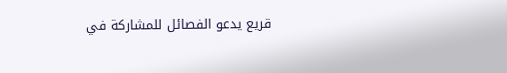قريع يدعو الفصائل للمشاركة في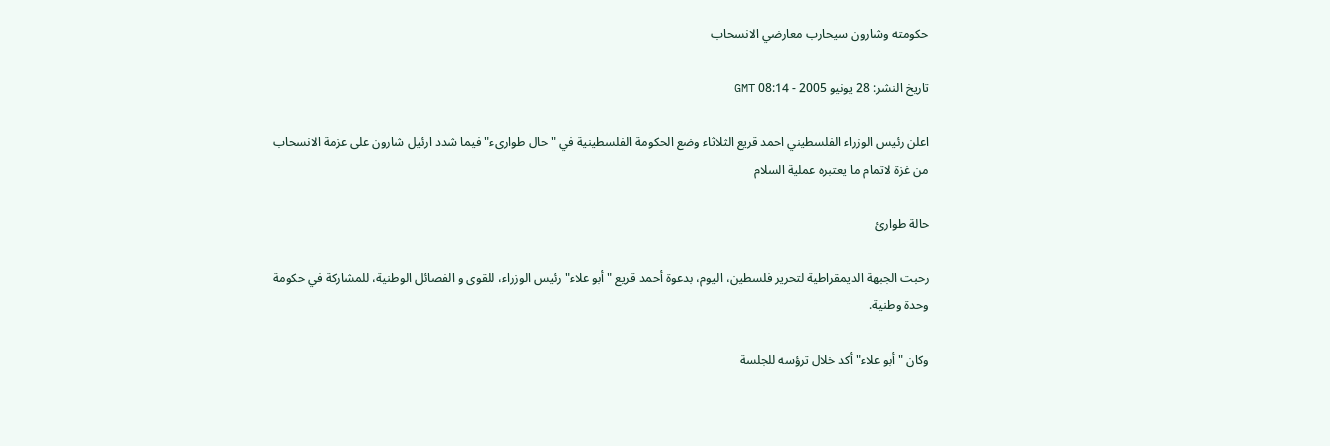حكومته وشارون سيحارب معارضي الانسحاب

تاريخ النشر: 28 يونيو 2005 - 08:14 GMT

اعلن رئيس الوزراء الفلسطيني احمد قريع الثلاثاء وضع الحكومة الفلسطينية في "حال طوارىء" فيما شدد ارئيل شارون على عزمة الانسحاب من غزة لاتمام ما يعتبره عملية السلام

حالة طوارئ

رحبت الجبهة الديمقراطية لتحرير فلسطين، اليوم، بدعوة أحمد قريع "أبو علاء" رئيس الوزراء، للقوى و الفصائل الوطنية، للمشاركة في حكومة وحدة وطنية.

وكان "أبو علاء" أكد خلال ترؤسه للجلسة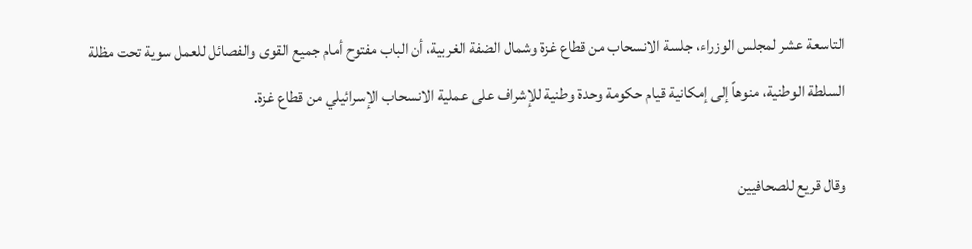التاسعة عشر لمجلس الوزراء، جلسة الانسحاب من قطاع غزة وشمال الضفة الغربية، أن الباب مفتوح أمام جميع القوى والفصائل للعمل سوية تحت مظلة السلطة الوطنية، منوهاً إلى إمكانية قيام حكومة وحدة وطنية للإشراف على عملية الانسحاب الإسرائيلي من قطاع غزة.

وقال قريع للصحافيين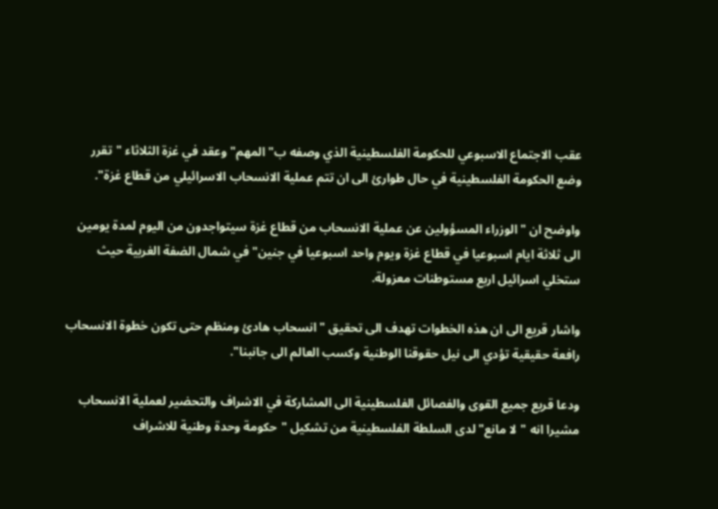عقب الاجتماع الاسبوعي للحكومة الفلسطينية الذي وصفه ب"المهم" وعقد في غزة الثلاثاء "تقرر وضع الحكومة الفلسطينية في حال طوارئ الى ان تتم عملية الانسحاب الاسرائيلي من قطاع غزة".

واوضح ان "الوزراء المسؤولين عن عملية الانسحاب من قطاع غزة سيتواجدون من اليوم لمدة يومين الى ثلاثة ايام اسبوعيا في قطاع غزة ويوم واحد اسبوعيا في جنين" في شمال الضفة الغربية حيث ستخلي اسرائيل اربع مستوطنات معزولة.

واشار قريع الى ان هذه الخطوات تهدف الى تحقيق "انسحاب هادئ ومنظم حتى تكون خطوة الانسحاب رافعة حقيقية تؤدي الى نيل حقوقنا الوطنية وكسب العالم الى جانبنا".

ودعا قريع جميع القوى والفصائل الفلسطينية الى المشاركة في الاشراف والتحضير لعملية الانسحاب مشيرا انه "لا مانع" لدى السلطة الفلسطينية من تشكيل "حكومة وحدة وطنية للاشراف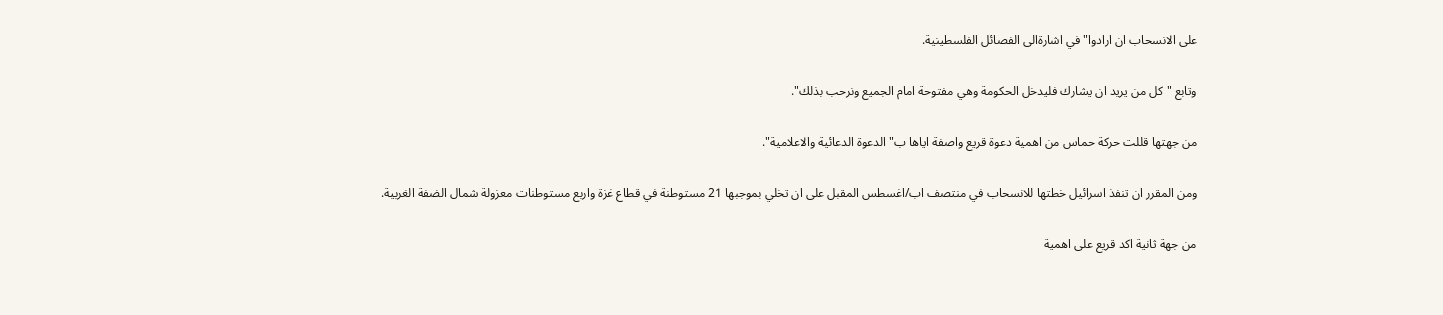على الانسحاب ان ارادوا" في اشارةالى الفصائل الفلسطينية.

وتابع "كل من يريد ان يشارك فليدخل الحكومة وهي مفتوحة امام الجميع ونرحب بذلك".

من جهتها قللت حركة حماس من اهمية دعوة قريع واصفة اياها ب"الدعوة الدعائية والاعلامية".

ومن المقرر ان تنفذ اسرائيل خطتها للانسحاب في منتصف اب/اغسطس المقبل على ان تخلي بموجبها 21 مستوطنة في قطاع غزة واربع مستوطنات معزولة شمال الضفة الغربية.

من جهة ثانية اكد قريع على اهمية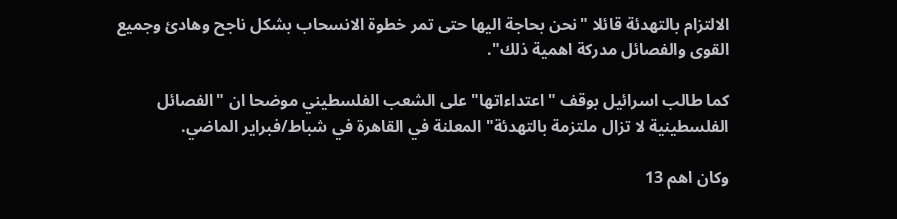الالتزام بالتهدئة قائلا "نحن بحاجة اليها حتى تمر خطوة الانسحاب بشكل ناجح وهادئ وجميع القوى والفصائل مدركة اهمية ذلك".

كما طالب اسرائيل بوقف "اعتداءاتها" على الشعب الفلسطيني موضحا ان "الفصائل الفلسطينية لا تزال ملتزمة بالتهدئة" المعلنة في القاهرة في شباط/فبراير الماضي.

وكان اهم 13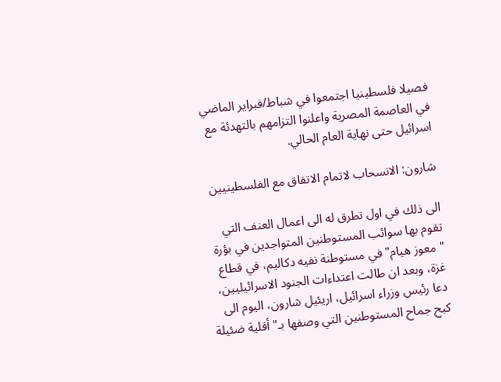فصيلا فلسطينيا اجتمعوا في شباط/فبراير الماضي في العاصمة المصرية واعلنوا التزامهم بالتهدئة مع اسرائيل حتى نهاية العام الحالي.

شارون: الانسحاب لاتمام الاتفاق مع الفلسطينيين

الى ذلك في اول تطرق له الى اعمال العنف التي تقوم بها سوائب المستوطنين المتواجدين في بؤرة "معوز هيام" في مستوطنة نفيه دكاليم، في قطاع غزة، وبعد ان طالت اعتداءات الجنود الاسرائيليين، دعا رئيس وزراء اسرائيل، اريئيل شارون، اليوم الى كبح جماح المستوطنين التي وصفها بـ"أقلية ضئيلة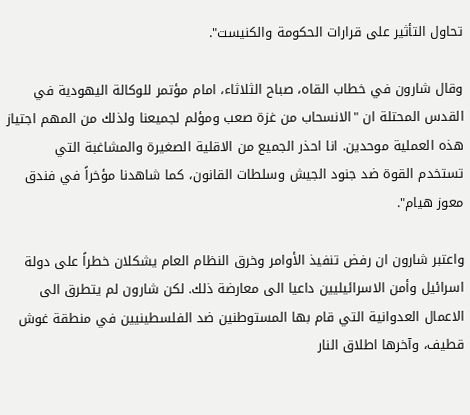تحاول التأثير على قرارات الحكومة والكنيست".

وقال شارون في خطاب القاه، صباح الثلاثاء، امام مؤتمر للوكالة اليهودية في القدس المحتلة ان "الانسحاب من غزة صعب ومؤلم لجميعنا ولذلك من المهم اجتياز هذه العملية موحدين. انا احذر الجميع من الاقلية الصغيرة والمشاغبة التي تستخدم القوة ضد جنود الجيش وسلطات القانون، كما شاهدنا مؤخراً في فندق معوز هيام".

واعتبر شارون ان رفض تنفيذ الأوامر وخرق النظام العام يشكلان خطراً على دولة اسرائيل وأمن الاسرائيليين داعيا الى معارضة ذلك. لكن شارون لم يتطرق الى الاعمال العدوانية التي قام بها المستوطنين ضد الفلسطينيين في منطقة غوش قطيف، وآخرها اطلاق النار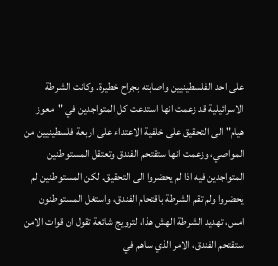على احد الفلسطينيين واصابته بجراح خطيرة. وكانت الشرطة الاسرائيلية قد زعمت انها استدعت كل المتواجدين في "معوز هيام" الى التحقيق على خلفية الاعتداء على اربعة فلسطينيين من المواصي، وزعمت انها ستقتحم الفندق وتعتقل المستوطنين المتواجدين فيه اذا لم يحضروا الى التحقيق. لكن المستوطنين لم يحضروا ولم تقم الشرطة باقتحام الفندق، واستغل المستوطنون امس، تهديد الشرطة الهش هذا، لترويج شائعة تقول ان قوات الامن ستقتحم الفندق، الامر الذي ساهم في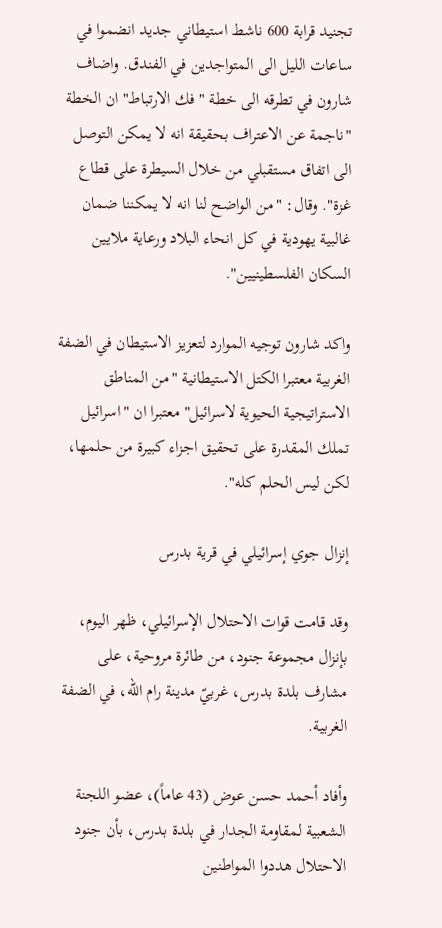تجنيد قرابة 600 ناشط استيطاني جديد انضموا في ساعات الليل الى المتواجدين في الفندق. واضاف شارون في تطرقه الى خطة "فك الارتباط" ان الخطة "ناجمة عن الاعتراف بحقيقة انه لا يمكن التوصل الى اتفاق مستقبلي من خلال السيطرة على قطاع غزة". وقال: "من الواضح لنا انه لا يمكننا ضمان غالبية يهودية في كل انحاء البلاد ورعاية ملايين السكان الفلسطينيين".

واكد شارون توجيه الموارد لتعزيز الاستيطان في الضفة الغربية معتبرا الكتل الاستيطانية "من المناطق الاستراتيجية الحيوية لاسرائيل" معتبرا ان "اسرائيل تملك المقدرة على تحقيق اجزاء كبيرة من حلمها، لكن ليس الحلم كله".

إنزال جوي إسرائيلي في قرية بدرس

وقد قامت قوات الاحتلال الإسرائيلي، ظهر اليوم، بإنزال مجموعة جنود، من طائرة مروحية، على مشارف بلدة بدرس، غربيّ مدينة رام الله، في الضفة الغربية.

وأفاد أحمد حسن عوض (43 عاماً)، عضو اللجنة الشعبية لمقاومة الجدار في بلدة بدرس، بأن جنود الاحتلال هددوا المواطنين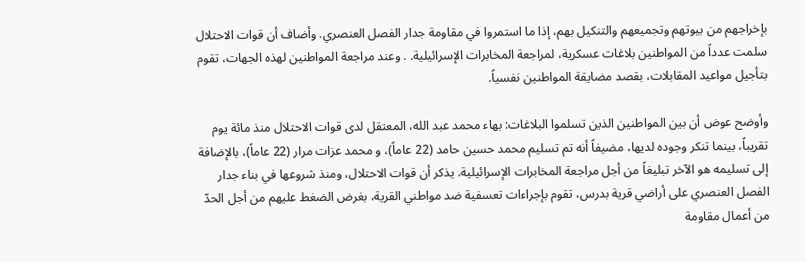بإخراجهم من بيوتهم وتجميعهم والتنكيل بهم، إذا ما استمروا في مقاومة جدار الفصل العنصري. وأضاف أن قوات الاحتلال سلمت عدداً من المواطنين بلاغات عسكرية، لمراجعة المخابرات الإسرائيلية. . وعند مراجعة المواطنين لهذه الجهات، تقوم بتأجيل مواعيد المقابلات، بقصد مضايقة المواطنين نفسياً.

وأوضح عوض أن بين المواطنين الذين تسلموا البلاغات: بهاء محمد عبد الله، المعتقل لدى قوات الاحتلال منذ مائة يوم تقريباً، بينما تنكر وجوده لديها، مضيفاً أنه تم تسليم محمد حسين حامد (22 عاماً)، و محمد عزات مرار (22 عاماً)، بالإضافة إلى تسليمه هو الآخر تبليغاً من أجل مراجعة المخابرات الإسرائيلية. يذكر أن قوات الاحتلال، ومنذ شروعها في بناء جدار الفصل العنصري على أراضي قرية بدرس، تقوم بإجراءات تعسفية ضد مواطني القرية، بغرض الضغط عليهم من أجل الحدّ من أعمال مقاومة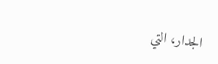الجدار، التي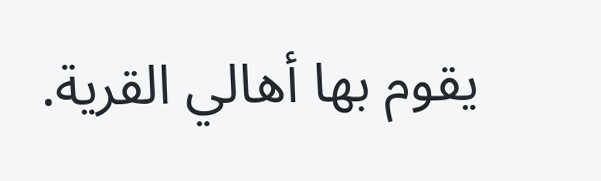يقوم بها أهالي القرية.